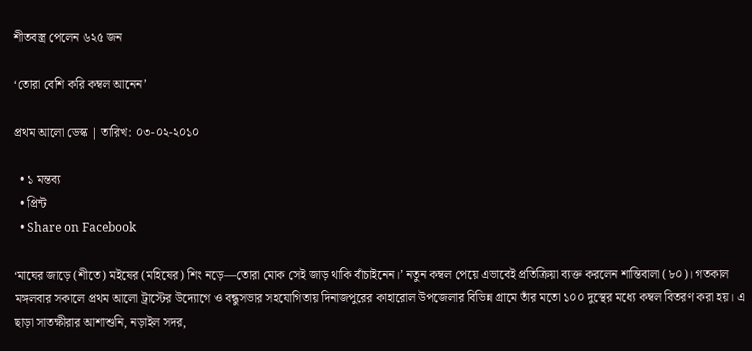শীতবস্ত্র পেলেন ৬২৫ জন

‘তোরা বেশি করি কম্বল আনেন’

প্রথম আলো ডেস্ক | তারিখ: ০৩-০২-২০১০

  • ১ মন্তব্য
  • প্রিন্ট
  • Share on Facebook

‘মাঘের জাড়ে (শীতে) মইষের (মহিষের) শিং নড়ে—তোরা মোক সেই জাড় থাকি বাঁচাইনেন।’ নতুন কম্বল পেয়ে এভাবেই প্রতিক্রিয়া ব্যক্ত করলেন শান্তিবালা (৮০)। গতকাল মঙ্গলবার সকালে প্রথম আলো ট্রাস্টের উদ্যোগে ও বন্ধুসভার সহযোগিতায় দিনাজপুরের কাহারোল উপজেলার বিভিন্ন গ্রামে তাঁর মতো ১০০ দুস্থের মধ্যে কম্বল বিতরণ করা হয়। এ ছাড়া সাতক্ষীরার আশাশুনি, নড়াইল সদর,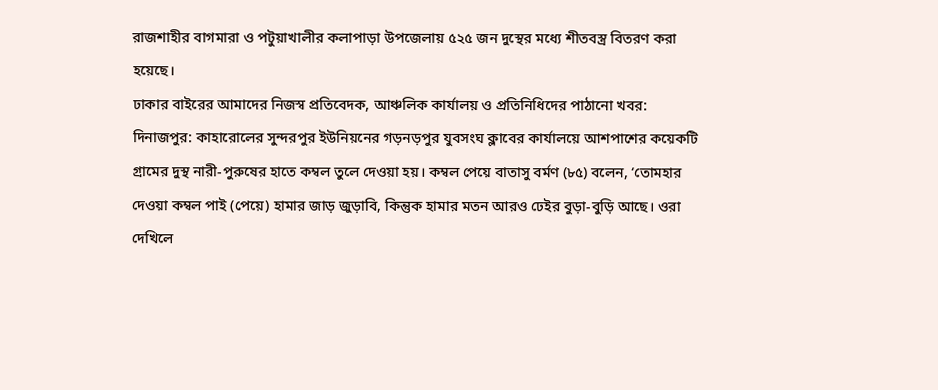রাজশাহীর বাগমারা ও পটুয়াখালীর কলাপাড়া উপজেলায় ৫২৫ জন দুস্থের মধ্যে শীতবস্ত্র বিতরণ করা হয়েছে।
ঢাকার বাইরের আমাদের নিজস্ব প্রতিবেদক, আঞ্চলিক কার্যালয় ও প্রতিনিধিদের পাঠানো খবর:
দিনাজপুর: কাহারোলের সুন্দরপুর ইউনিয়নের গড়নড়পুর যুবসংঘ ক্লাবের কার্যালয়ে আশপাশের কয়েকটি গ্রামের দুস্থ নারী-পুরুষের হাতে কম্বল তুলে দেওয়া হয়। কম্বল পেয়ে বাতাসু বর্মণ (৮৫) বলেন, ‘তোমহার দেওয়া কম্বল পাই (পেয়ে) হামার জাড় জুড়াবি, কিন্তুক হামার মতন আরও ঢেইর বুড়া-বুড়ি আছে। ওরা দেখিলে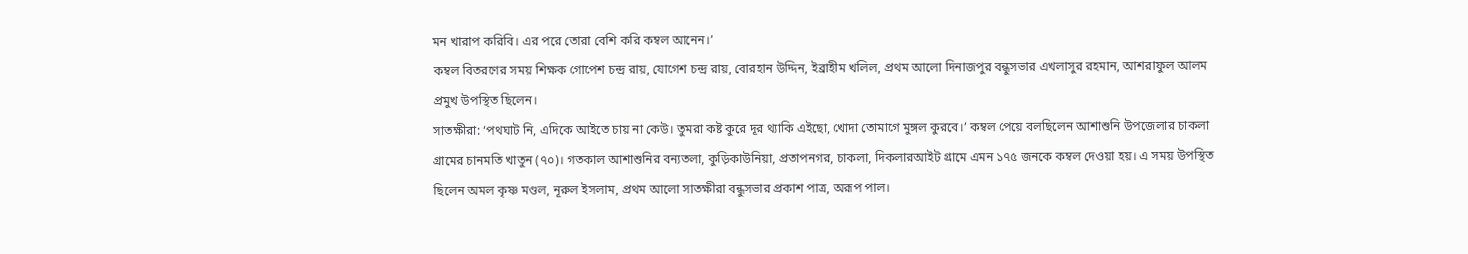মন খারাপ করিবি। এর পরে তোরা বেশি করি কম্বল আনেন।’
কম্বল বিতরণের সময় শিক্ষক গোপেশ চন্দ্র রায়, যোগেশ চন্দ্র রায়, বোরহান উদ্দিন, ইব্রাহীম খলিল, প্রথম আলো দিনাজপুর বন্ধুসভার এখলাসুর রহমান, আশরাফুল আলম প্রমুখ উপস্থিত ছিলেন।
সাতক্ষীরা: ‘পথঘাট নি, এদিকে আইতে চায় না কেউ। তুমরা কষ্ট কুরে দূর থ্যাকি এইছো, খোদা তোমাগে মুঙ্গল কুরবে।’ কম্বল পেয়ে বলছিলেন আশাশুনি উপজেলার চাকলা গ্রামের চানমতি খাতুন (৭০)। গতকাল আশাশুনির বন্যতলা, কুড়িকাউনিয়া, প্রতাপনগর, চাকলা, দিকলারআইট গ্রামে এমন ১৭৫ জনকে কম্বল দেওয়া হয়। এ সময় উপস্থিত ছিলেন অমল কৃষ্ণ মণ্ডল, নূরুল ইসলাম, প্রথম আলো সাতক্ষীরা বন্ধুসভার প্রকাশ পাত্র, অরূপ পাল।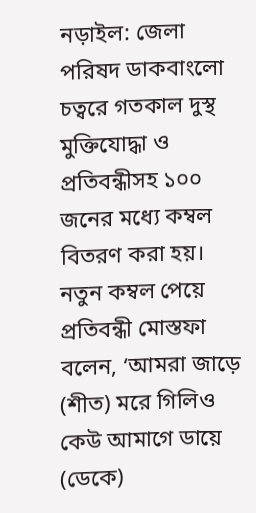নড়াইল: জেলা পরিষদ ডাকবাংলো চত্বরে গতকাল দুস্থ মুক্তিযোদ্ধা ও প্রতিবন্ধীসহ ১০০ জনের মধ্যে কম্বল বিতরণ করা হয়। নতুন কম্বল পেয়ে প্রতিবন্ধী মোস্তফা বলেন, ‘আমরা জাড়ে (শীত) মরে গিলিও কেউ আমাগে ডায়ে (ডেকে)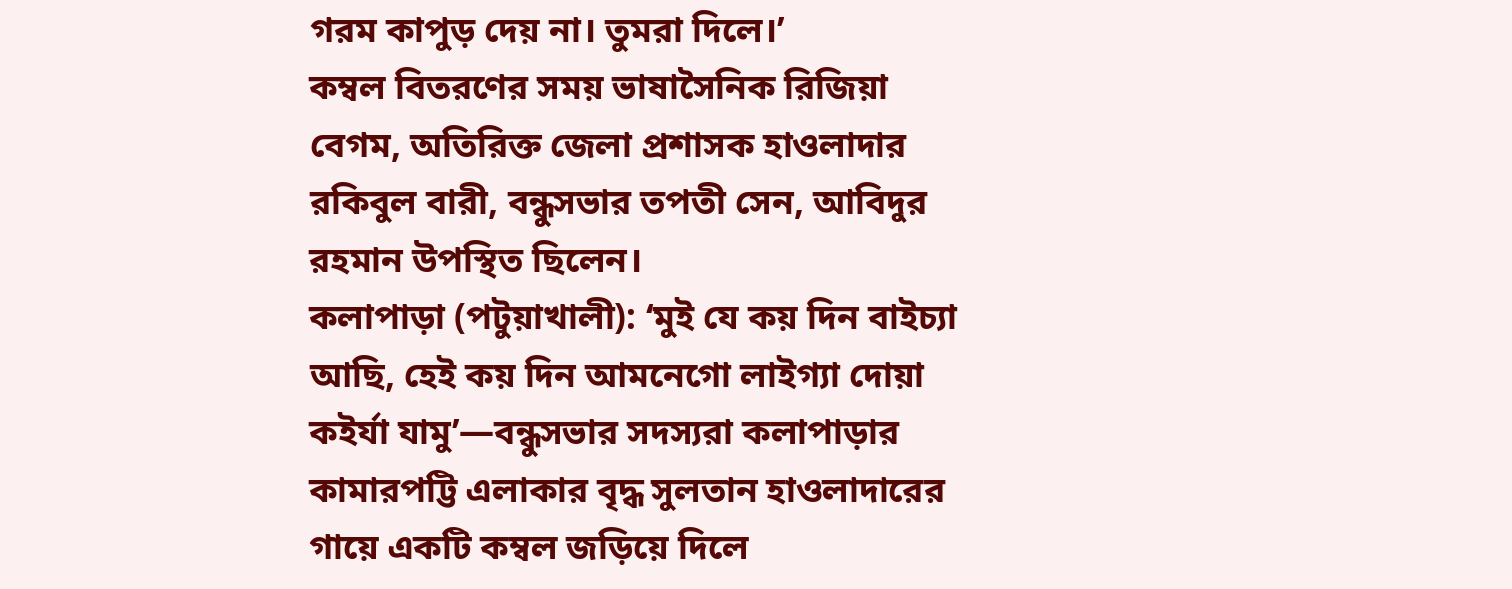গরম কাপুড় দেয় না। তুমরা দিলে।’
কম্বল বিতরণের সময় ভাষাসৈনিক রিজিয়া বেগম, অতিরিক্ত জেলা প্রশাসক হাওলাদার রকিবুল বারী, বন্ধুসভার তপতী সেন, আবিদুর রহমান উপস্থিত ছিলেন।
কলাপাড়া (পটুয়াখালী): ‘মুই যে কয় দিন বাইচ্যা আছি, হেই কয় দিন আমনেগো লাইগ্যা দোয়া কইর্যা যামু’—বন্ধুসভার সদস্যরা কলাপাড়ার কামারপট্টি এলাকার বৃদ্ধ সুলতান হাওলাদারের গায়ে একটি কম্বল জড়িয়ে দিলে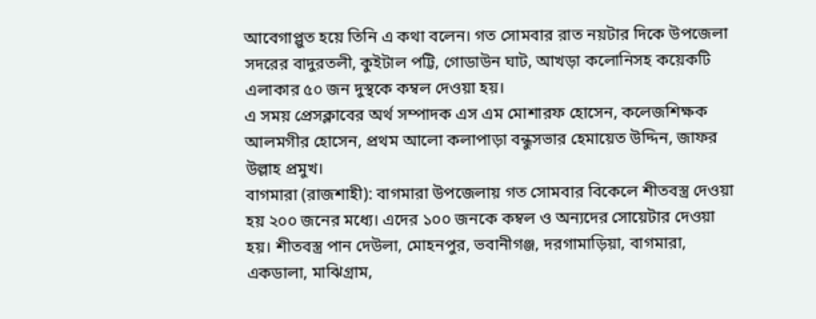আবেগাপ্লুত হয়ে তিনি এ কথা বলেন। গত সোমবার রাত নয়টার দিকে উপজেলা সদরের বাদুরতলী, কুইটাল পট্টি, গোডাউন ঘাট, আখড়া কলোনিসহ কয়েকটি এলাকার ৫০ জন দুস্থকে কম্বল দেওয়া হয়।
এ সময় প্রেসক্লাবের অর্থ সম্পাদক এস এম মোশারফ হোসেন, কলেজশিক্ষক আলমগীর হোসেন, প্রথম আলো কলাপাড়া বন্ধুসভার হেমায়েত উদ্দিন, জাফর উল্লাহ প্রমুখ।
বাগমারা (রাজশাহী): বাগমারা উপজেলায় গত সোমবার বিকেলে শীতবস্ত্র দেওয়া হয় ২০০ জনের মধ্যে। এদের ১০০ জনকে কম্বল ও অন্যদের সোয়েটার দেওয়া হয়। শীতবস্ত্র পান দেউলা, মোহনপুর, ভবানীগঞ্জ, দরগামাড়িয়া, বাগমারা, একডালা, মাঝিগ্রাম,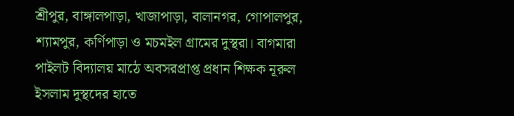শ্রীপুর, বাঙ্গালপাড়া, খাজাপাড়া, বালানগর, গোপালপুর, শ্যামপুর, কর্ণিপাড়া ও মচমইল গ্রামের দুস্থরা। বাগমারা পাইলট বিদ্যালয় মাঠে অবসরপ্রাপ্ত প্রধান শিক্ষক নূরুল ইসলাম দুস্থদের হাতে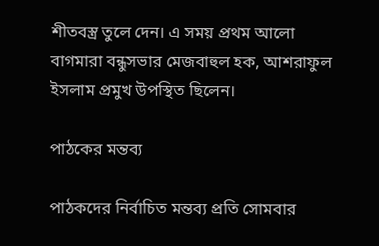শীতবস্ত্র তুলে দেন। এ সময় প্রথম আলো বাগমারা বন্ধুসভার মেজবাহুল হক, আশরাফুল ইসলাম প্রমুখ উপস্থিত ছিলেন।

পাঠকের মন্তব্য

পাঠকদের নির্বাচিত মন্তব্য প্রতি সোমবার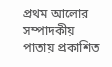প্রথম আলোর সম্পাদকীয় পাতায় প্রকাশিত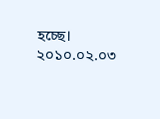হচ্ছে।
২০১০.০২.০৩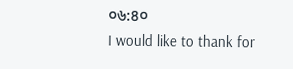০৬:৪০
I would like to thank for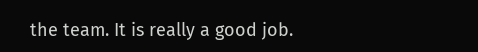the team. It is really a good job.